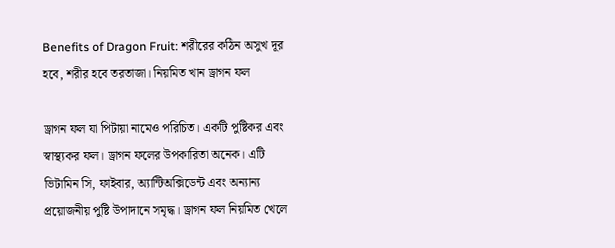Benefits of Dragon Fruit: শরীরের কঠিন অসুখ দূর হবে, শরীর হবে তরতাজা। নিয়মিত খান ড্রাগন ফল

ড্রাগন ফল যা পিটায়া নামেও পরিচিত। একটি পুষ্টিকর এবং স্বাস্থ্যকর ফল। ড্রাগন ফলের উপকারিতা অনেক। এটি ভিটামিন সি, ফাইবার, অ্যান্টিঅক্সিডেন্ট এবং অন্যান্য প্রয়োজনীয় পুষ্টি উপাদানে সমৃদ্ধ। ড্রাগন ফল নিয়মিত খেলে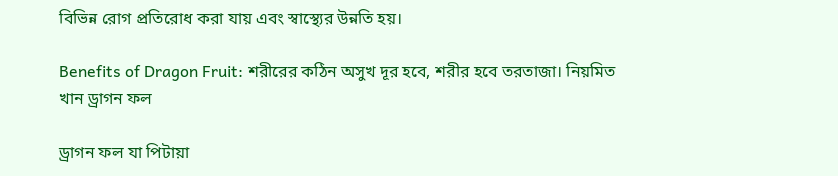বিভিন্ন রোগ প্রতিরোধ করা যায় এবং স্বাস্থ্যের উন্নতি হয়।

Benefits of Dragon Fruit: শরীরের কঠিন অসুখ দূর হবে, শরীর হবে তরতাজা। নিয়মিত খান ড্রাগন ফল

ড্রাগন ফল যা পিটায়া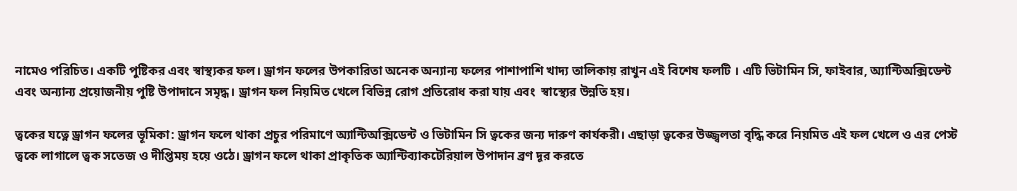নামেও পরিচিত। একটি পুষ্টিকর এবং স্বাস্থ্যকর ফল। ড্রাগন ফলের উপকারিতা অনেক অন্যান্য ফলের পাশাপাশি খাদ্য তালিকায় রাখুন এই বিশেষ ফলটি । এটি ভিটামিন সি, ফাইবার, অ্যান্টিঅক্সিডেন্ট এবং অন্যান্য প্রয়োজনীয় পুষ্টি উপাদানে সমৃদ্ধ। ড্রাগন ফল নিয়মিত খেলে বিভিন্ন রোগ প্রতিরোধ করা যায় এবং  স্বাস্থ্যের উন্নতি হয়।

ত্বকের যত্নে ড্রাগন ফলের ভূমিকা: ড্রাগন ফলে থাকা প্রচুর পরিমাণে অ্যান্টিঅক্সিডেন্ট ও ভিটামিন সি ত্বকের জন্য দারুণ কার্যকরী। এছাড়া ত্বকের উজ্জ্বলতা বৃদ্ধি করে নিয়মিত এই ফল খেলে ও এর পেস্ট ত্বকে লাগালে ত্বক সতেজ ও দীপ্তিময় হয়ে ওঠে। ড্রাগন ফলে থাকা প্রাকৃতিক অ্যান্টিব্যাকটেরিয়াল উপাদান ব্রণ দূর করতে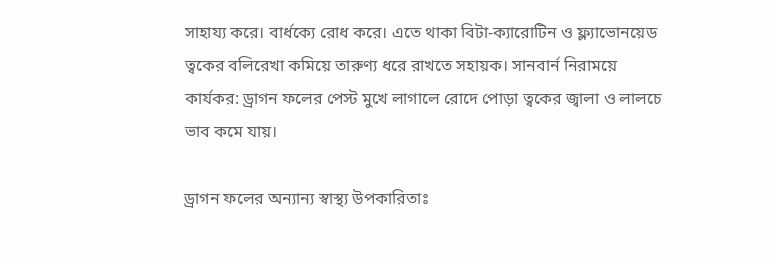সাহায্য করে। বার্ধক্যে রোধ করে। এতে থাকা বিটা-ক্যারোটিন ও ফ্ল্যাভোনয়েড ত্বকের বলিরেখা কমিয়ে তারুণ্য ধরে রাখতে সহায়ক। সানবার্ন নিরাময়ে কার্যকর: ড্রাগন ফলের পেস্ট মুখে লাগালে রোদে পোড়া ত্বকের জ্বালা ও লালচে ভাব কমে যায়।

ড্রাগন ফলের অন্যান্য স্বাস্থ্য উপকারিতাঃ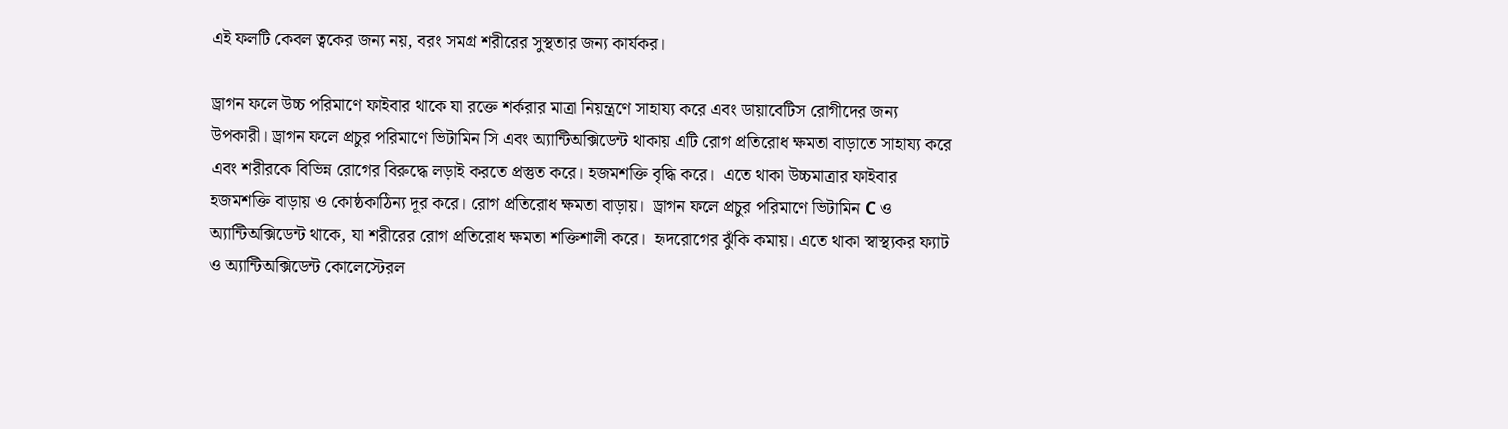এই ফলটি কেবল ত্বকের জন্য নয়, বরং সমগ্র শরীরের সুস্থতার জন্য কার্যকর।

ড্রাগন ফলে উচ্চ পরিমাণে ফাইবার থাকে যা রক্তে শর্করার মাত্রা নিয়ন্ত্রণে সাহায্য করে এবং ডায়াবেটিস রোগীদের জন্য উপকারী। ড্রাগন ফলে প্রচুর পরিমাণে ভিটামিন সি এবং অ্যান্টিঅক্সিডেন্ট থাকায় এটি রোগ প্রতিরোধ ক্ষমতা বাড়াতে সাহায্য করে এবং শরীরকে বিভিন্ন রোগের বিরুদ্ধে লড়াই করতে প্রস্তুত করে। হজমশক্তি বৃদ্ধি করে।  এতে থাকা উচ্চমাত্রার ফাইবার হজমশক্তি বাড়ায় ও কোষ্ঠকাঠিন্য দূর করে। রোগ প্রতিরোধ ক্ষমতা বাড়ায়।  ড্রাগন ফলে প্রচুর পরিমাণে ভিটামিন C ও অ্যান্টিঅক্সিডেন্ট থাকে, যা শরীরের রোগ প্রতিরোধ ক্ষমতা শক্তিশালী করে।  হৃদরোগের ঝুঁকি কমায়। এতে থাকা স্বাস্থ্যকর ফ্যাট ও অ্যান্টিঅক্সিডেন্ট কোলেস্টেরল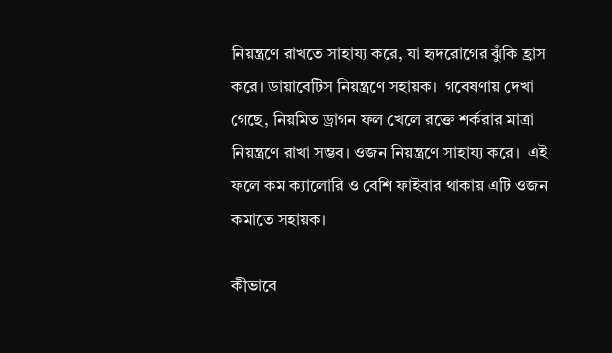নিয়ন্ত্রণে রাখতে সাহায্য করে, যা হৃদরোগের ঝুঁকি হ্রাস করে। ডায়াবেটিস নিয়ন্ত্রণে সহায়ক।  গবেষণায় দেখা গেছে, নিয়মিত ড্রাগন ফল খেলে রক্তে শর্করার মাত্রা নিয়ন্ত্রণে রাখা সম্ভব। ওজন নিয়ন্ত্রণে সাহায্য করে।  এই ফলে কম ক্যালোরি ও বেশি ফাইবার থাকায় এটি ওজন কমাতে সহায়ক।

কীভাবে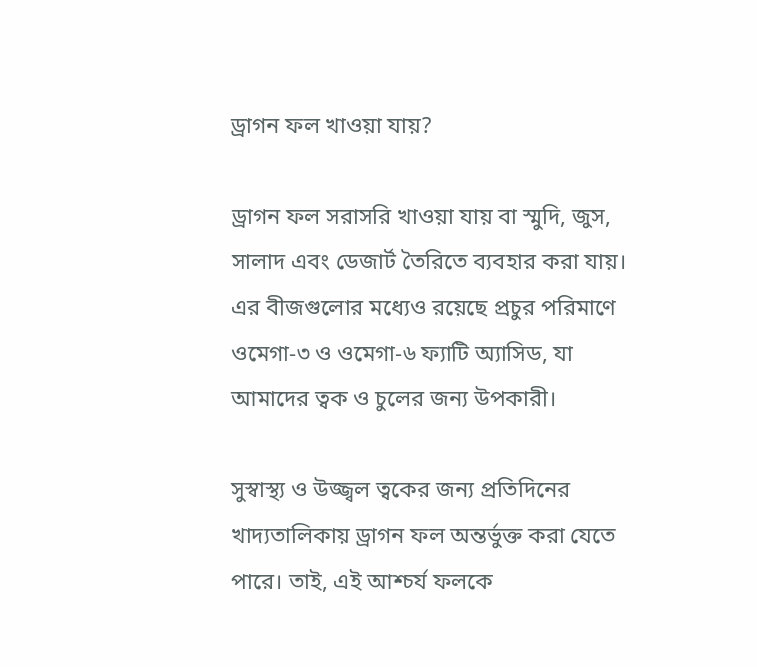ড্রাগন ফল খাওয়া যায়?

ড্রাগন ফল সরাসরি খাওয়া যায় বা স্মুদি, জুস, সালাদ এবং ডেজার্ট তৈরিতে ব্যবহার করা যায়। এর বীজগুলোর মধ্যেও রয়েছে প্রচুর পরিমাণে ওমেগা-৩ ও ওমেগা-৬ ফ্যাটি অ্যাসিড, যা আমাদের ত্বক ও চুলের জন্য উপকারী।

সুস্বাস্থ্য ও উজ্জ্বল ত্বকের জন্য প্রতিদিনের খাদ্যতালিকায় ড্রাগন ফল অন্তর্ভুক্ত করা যেতে পারে। তাই, এই আশ্চর্য ফলকে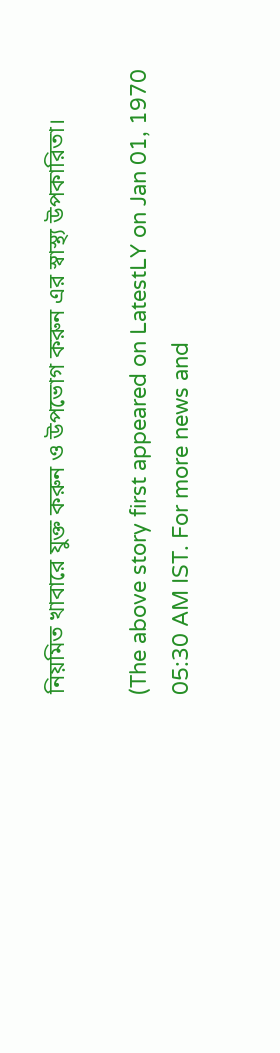নিয়মিত খাবারে যুক্ত করুন ও উপভোগ করুন এর স্বাস্থ্য উপকারিতা।

(The above story first appeared on LatestLY on Jan 01, 1970 05:30 AM IST. For more news and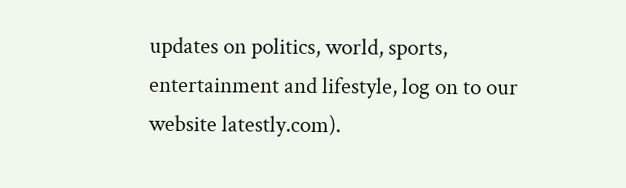updates on politics, world, sports, entertainment and lifestyle, log on to our website latestly.com).